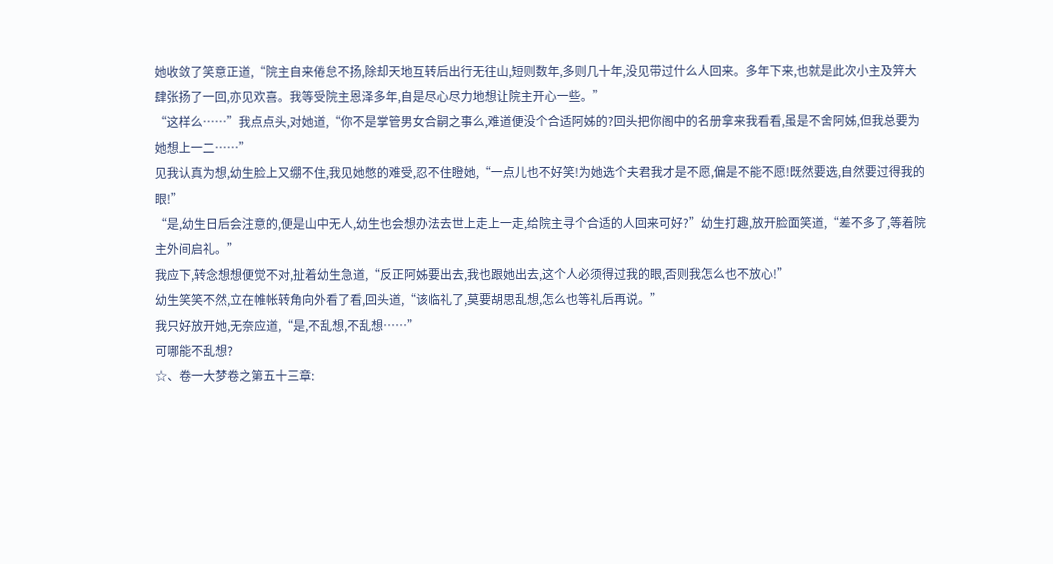她收敛了笑意正道,“院主自来倦怠不扬,除却天地互转后出行无往山,短则数年,多则几十年,没见带过什么人回来。多年下来,也就是此次小主及笄大肆张扬了一回,亦见欢喜。我等受院主恩泽多年,自是尽心尽力地想让院主开心一些。”
“这样么……”我点点头,对她道,“你不是掌管男女合嗣之事么,难道便没个合适阿姊的?回头把你阁中的名册拿来我看看,虽是不舍阿姊,但我总要为她想上一二……”
见我认真为想,幼生脸上又绷不住,我见她憋的难受,忍不住瞪她,“一点儿也不好笑!为她选个夫君我才是不愿,偏是不能不愿!既然要选,自然要过得我的眼!”
“是,幼生日后会注意的,便是山中无人,幼生也会想办法去世上走上一走,给院主寻个合适的人回来可好?”幼生打趣,放开脸面笑道,“差不多了,等着院主外间启礼。”
我应下,转念想想便觉不对,扯着幼生急道,“反正阿姊要出去,我也跟她出去,这个人必须得过我的眼,否则我怎么也不放心!”
幼生笑笑不然,立在帷帐转角向外看了看,回头道,“该临礼了,莫要胡思乱想,怎么也等礼后再说。”
我只好放开她,无奈应道,“是,不乱想,不乱想……”
可哪能不乱想?
☆、卷一大梦卷之第五十三章: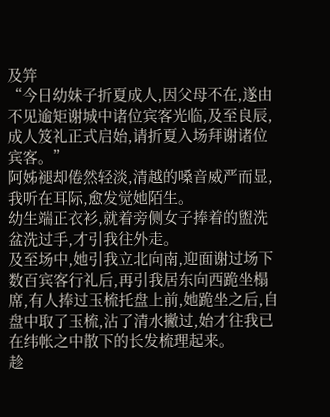及笄
“今日幼妹子折夏成人,因父母不在,遂由不见逾矩谢城中诸位宾客光临,及至良辰,成人笈礼正式启始,请折夏入场拜谢诸位宾客。”
阿姊褪却倦然轻淡,清越的嗓音威严而显,我听在耳际,愈发觉她陌生。
幼生端正衣衫,就着旁侧女子捧着的盥洗盆洗过手,才引我往外走。
及至场中,她引我立北向南,迎面谢过场下数百宾客行礼后,再引我居东向西跪坐榻席,有人捧过玉梳托盘上前,她跪坐之后,自盘中取了玉梳,沾了清水撇过,始才往我已在纬帐之中散下的长发梳理起来。
趁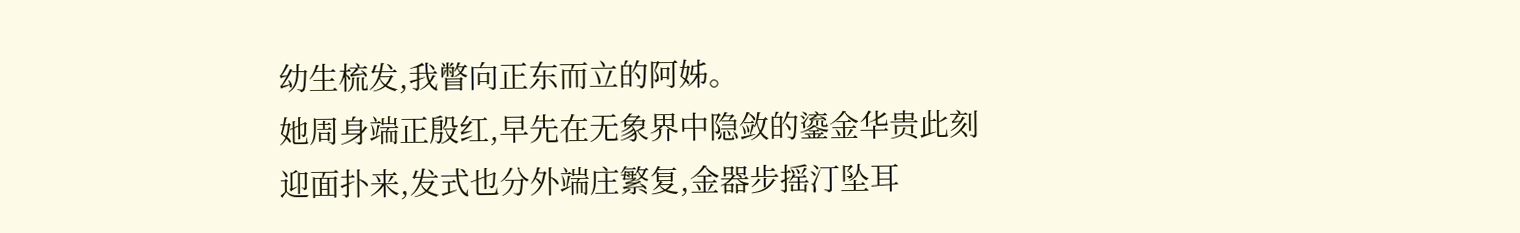幼生梳发,我瞥向正东而立的阿姊。
她周身端正殷红,早先在无象界中隐敛的鎏金华贵此刻迎面扑来,发式也分外端庄繁复,金器步摇汀坠耳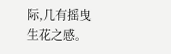际,几有摇曳生花之感。